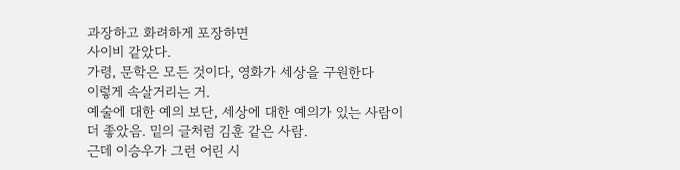과장하고 화려하게 포장하면
사이비 같았다.
가령, 문학은 모든 것이다, 영화가 세상을 구원한다
이렇게 속살거리는 거.
예술에 대한 예의 보단, 세상에 대한 예의가 있는 사람이
더 좋았음. 밑의 글처럼 김훈 같은 사람.
근데 이승우가 그런 어린 시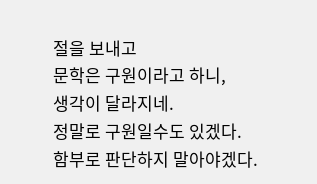절을 보내고
문학은 구원이라고 하니,
생각이 달라지네.
정말로 구원일수도 있겠다.
함부로 판단하지 말아야겠다.